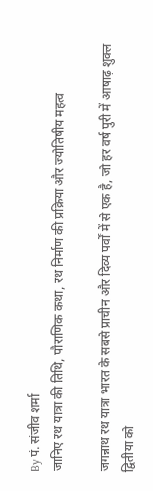By पं. संजीव शर्मा
जानिए रथ यात्रा की तिथि, पौराणिक कथा, रथ निर्माण की प्रक्रिया और ज्योतिषीय महत्व

जगन्नाथ रथ यात्रा भारत के सबसे प्राचीन और दिव्य पर्वों में से एक है, जो हर वर्ष पुरी में आषाढ़ शुक्ल द्वितीया को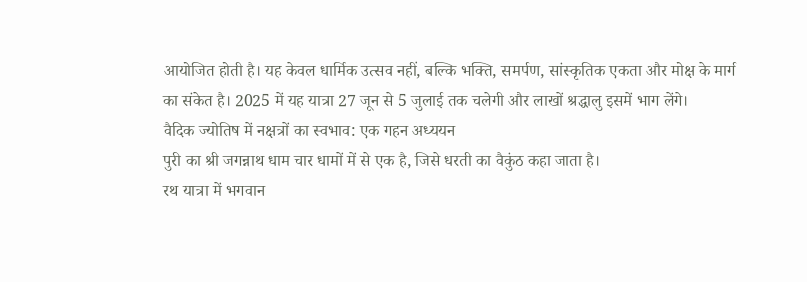आयोजित होती है। यह केवल धार्मिक उत्सव नहीं, बल्कि भक्ति, समर्पण, सांस्कृतिक एकता और मोक्ष के मार्ग का संकेत है। 2025 में यह यात्रा 27 जून से 5 जुलाई तक चलेगी और लाखों श्रद्धालु इसमें भाग लेंगे।
वैदिक ज्योतिष में नक्षत्रों का स्वभाव: एक गहन अध्ययन
पुरी का श्री जगन्नाथ धाम चार धामों में से एक है, जिसे धरती का वैकुंठ कहा जाता है।
रथ यात्रा में भगवान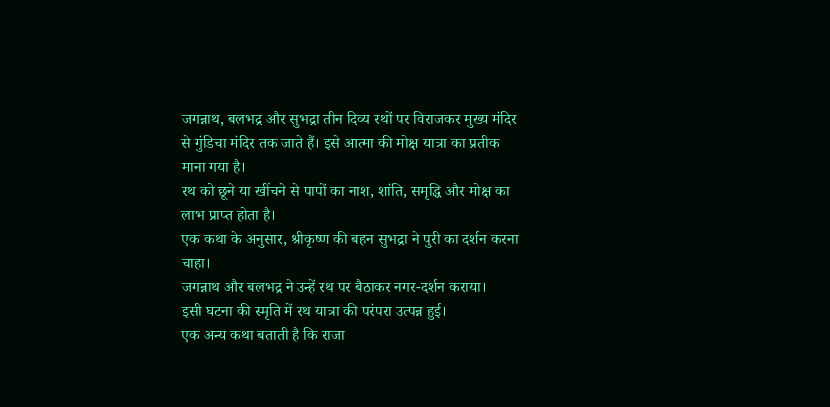जगन्नाथ, बलभद्र और सुभद्रा तीन दिव्य रथों पर विराजकर मुख्य मंदिर से गुंडिचा मंदिर तक जाते हैं। इसे आत्मा की मोक्ष यात्रा का प्रतीक माना गया है।
रथ को छूने या खींचने से पापों का नाश, शांति, समृद्धि और मोक्ष का लाभ प्राप्त होता है।
एक कथा के अनुसार, श्रीकृष्ण की बहन सुभद्रा ने पुरी का दर्शन करना चाहा।
जगन्नाथ और बलभद्र ने उन्हें रथ पर बैठाकर नगर-दर्शन कराया।
इसी घटना की स्मृति में रथ यात्रा की परंपरा उत्पन्न हुई।
एक अन्य कथा बताती है कि राजा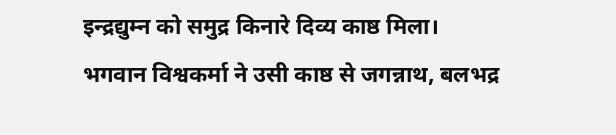इन्द्रद्युम्न को समुद्र किनारे दिव्य काष्ठ मिला।
भगवान विश्वकर्मा ने उसी काष्ठ से जगन्नाथ, बलभद्र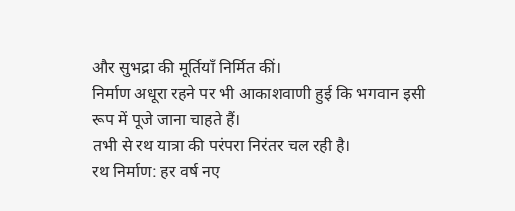और सुभद्रा की मूर्तियाँ निर्मित कीं।
निर्माण अधूरा रहने पर भी आकाशवाणी हुई कि भगवान इसी रूप में पूजे जाना चाहते हैं।
तभी से रथ यात्रा की परंपरा निरंतर चल रही है।
रथ निर्माण: हर वर्ष नए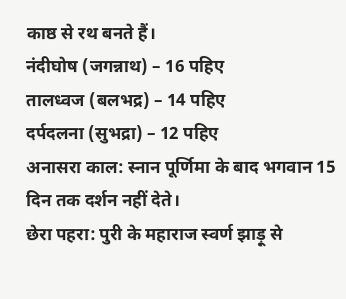काष्ठ से रथ बनते हैं।
नंदीघोष (जगन्नाथ) – 16 पहिए
तालध्वज (बलभद्र) – 14 पहिए
दर्पदलना (सुभद्रा) – 12 पहिए
अनासरा काल: स्नान पूर्णिमा के बाद भगवान 15 दिन तक दर्शन नहीं देते।
छेरा पहरा: पुरी के महाराज स्वर्ण झाड़ू से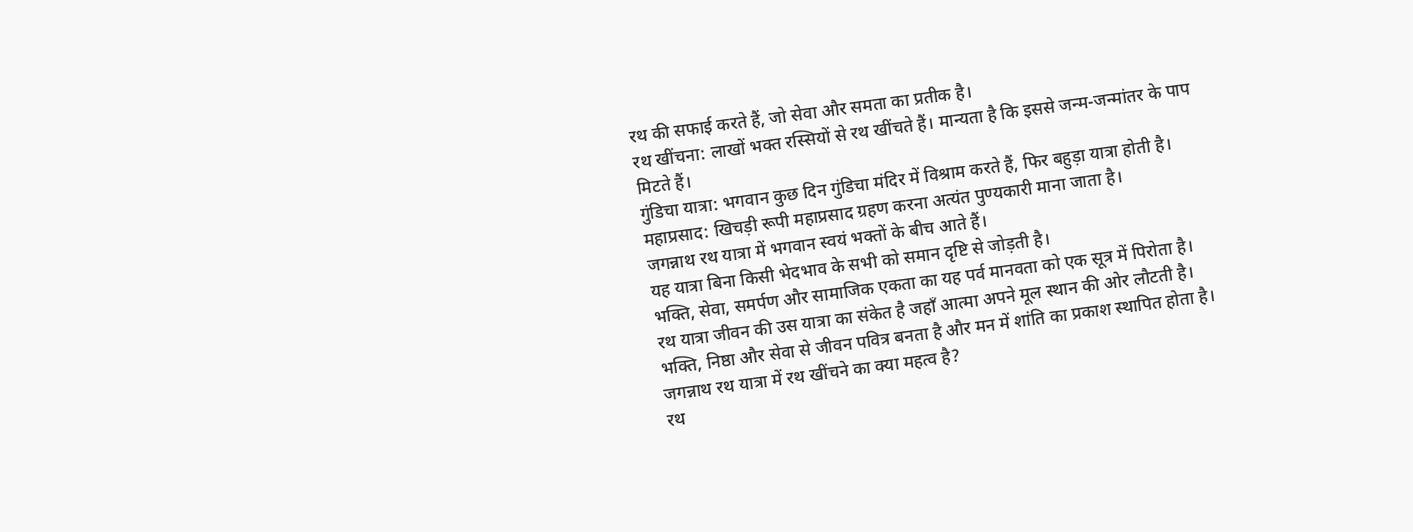रथ की सफाई करते हैं, जो सेवा और समता का प्रतीक है।
रथ खींचना: लाखों भक्त रस्सियों से रथ खींचते हैं। मान्यता है कि इससे जन्म-जन्मांतर के पाप मिटते हैं।
गुंडिचा यात्रा: भगवान कुछ दिन गुंडिचा मंदिर में विश्राम करते हैं, फिर बहुड़ा यात्रा होती है।
महाप्रसाद: खिचड़ी रूपी महाप्रसाद ग्रहण करना अत्यंत पुण्यकारी माना जाता है।
जगन्नाथ रथ यात्रा में भगवान स्वयं भक्तों के बीच आते हैं।
यह यात्रा बिना किसी भेदभाव के सभी को समान दृष्टि से जोड़ती है।
भक्ति, सेवा, समर्पण और सामाजिक एकता का यह पर्व मानवता को एक सूत्र में पिरोता है।
रथ यात्रा जीवन की उस यात्रा का संकेत है जहाँ आत्मा अपने मूल स्थान की ओर लौटती है।
भक्ति, निष्ठा और सेवा से जीवन पवित्र बनता है और मन में शांति का प्रकाश स्थापित होता है।
जगन्नाथ रथ यात्रा में रथ खींचने का क्या महत्व है?
रथ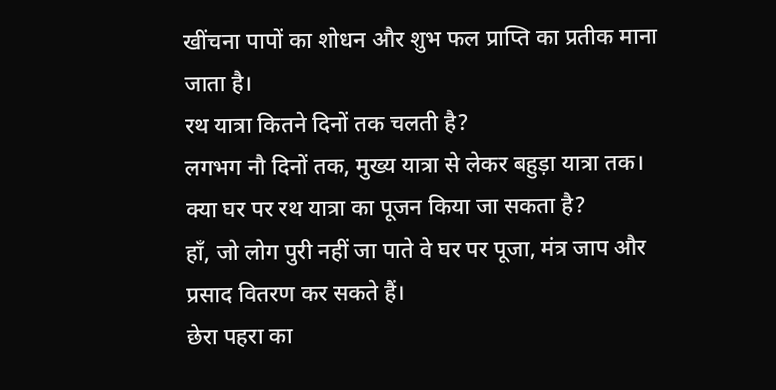खींचना पापों का शोधन और शुभ फल प्राप्ति का प्रतीक माना जाता है।
रथ यात्रा कितने दिनों तक चलती है?
लगभग नौ दिनों तक, मुख्य यात्रा से लेकर बहुड़ा यात्रा तक।
क्या घर पर रथ यात्रा का पूजन किया जा सकता है?
हाँ, जो लोग पुरी नहीं जा पाते वे घर पर पूजा, मंत्र जाप और प्रसाद वितरण कर सकते हैं।
छेरा पहरा का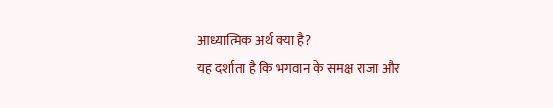आध्यात्मिक अर्थ क्या है?
यह दर्शाता है कि भगवान के समक्ष राजा और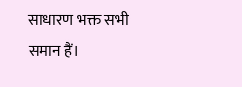साधारण भक्त सभी समान हैं।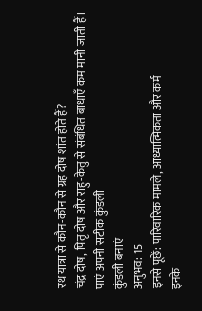रथ यात्रा से कौन-कौन से ग्रह दोष शांत होते हैं?
चंद्र दोष, पितृ दोष और राहु-केतु से संबंधित बाधाएँ कम मानी जाती हैं।
पाएं अपनी सटीक कुंडली
कुंडली बनाएं
अनुभव: 15
इनसे पूछें: पारिवारिक मामले, आध्यात्मिकता और कर्म
इनके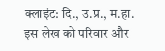क्लाइंट: दि., उ.प्र., म.हा.
इस लेख को परिवार और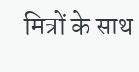मित्रों के साथ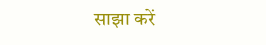साझा करें